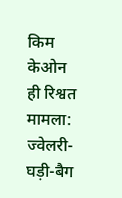किम केओन ही रिश्वत मामला: ज्वेलरी-घड़ी-बैग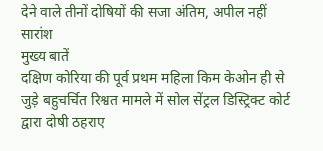देने वाले तीनों दोषियों की सजा अंतिम, अपील नहीं
सारांश
मुख्य बातें
दक्षिण कोरिया की पूर्व प्रथम महिला किम केओन ही से जुड़े बहुचर्चित रिश्वत मामले में सोल सेंट्रल डिस्ट्रिक्ट कोर्ट द्वारा दोषी ठहराए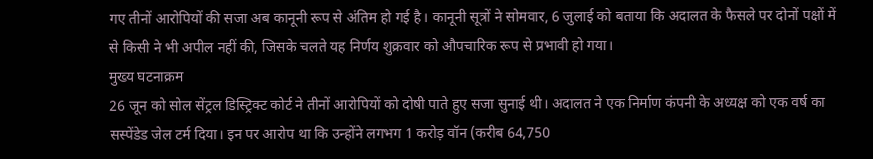गए तीनों आरोपियों की सजा अब कानूनी रूप से अंतिम हो गई है। कानूनी सूत्रों ने सोमवार, 6 जुलाई को बताया कि अदालत के फैसले पर दोनों पक्षों में से किसी ने भी अपील नहीं की, जिसके चलते यह निर्णय शुक्रवार को औपचारिक रूप से प्रभावी हो गया।
मुख्य घटनाक्रम
26 जून को सोल सेंट्रल डिस्ट्रिक्ट कोर्ट ने तीनों आरोपियों को दोषी पाते हुए सजा सुनाई थी। अदालत ने एक निर्माण कंपनी के अध्यक्ष को एक वर्ष का सस्पेंडेड जेल टर्म दिया। इन पर आरोप था कि उन्होंने लगभग 1 करोड़ वॉन (करीब 64,750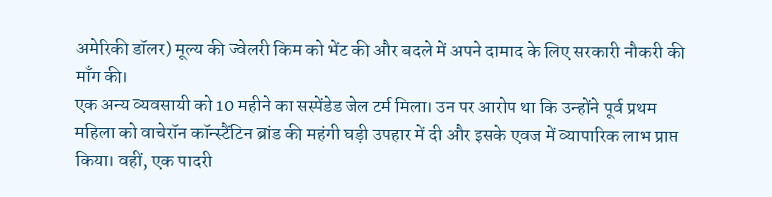अमेरिकी डॉलर) मूल्य की ज्वेलरी किम को भेंट की और बदले में अपने दामाद के लिए सरकारी नौकरी की माँग की।
एक अन्य व्यवसायी को 10 महीने का सस्पेंडेड जेल टर्म मिला। उन पर आरोप था कि उन्होंने पूर्व प्रथम महिला को वाचेरॉन कॉन्स्टैंटिन ब्रांड की महंगी घड़ी उपहार में दी और इसके एवज में व्यापारिक लाभ प्राप्त किया। वहीं, एक पादरी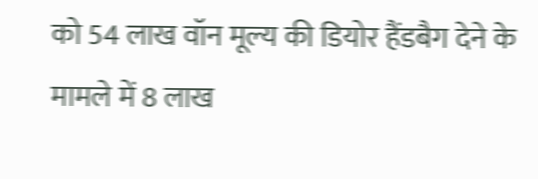को 54 लाख वॉन मूल्य की डियोर हैंडबैग देने के मामले में 8 लाख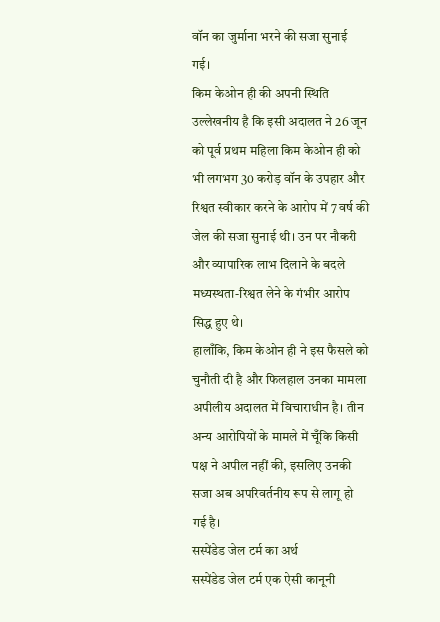वॉन का जुर्माना भरने की सजा सुनाई गई।
किम केओन ही की अपनी स्थिति
उल्लेखनीय है कि इसी अदालत ने 26 जून को पूर्व प्रथम महिला किम केओन ही को भी लगभग 30 करोड़ वॉन के उपहार और रिश्वत स्वीकार करने के आरोप में 7 वर्ष की जेल की सजा सुनाई थी। उन पर नौकरी और व्यापारिक लाभ दिलाने के बदले मध्यस्थता-रिश्वत लेने के गंभीर आरोप सिद्ध हुए थे।
हालाँकि, किम केओन ही ने इस फैसले को चुनौती दी है और फिलहाल उनका मामला अपीलीय अदालत में विचाराधीन है। तीन अन्य आरोपियों के मामले में चूँकि किसी पक्ष ने अपील नहीं की, इसलिए उनकी सजा अब अपरिवर्तनीय रूप से लागू हो गई है।
सस्पेंडेड जेल टर्म का अर्थ
सस्पेंडेड जेल टर्म एक ऐसी कानूनी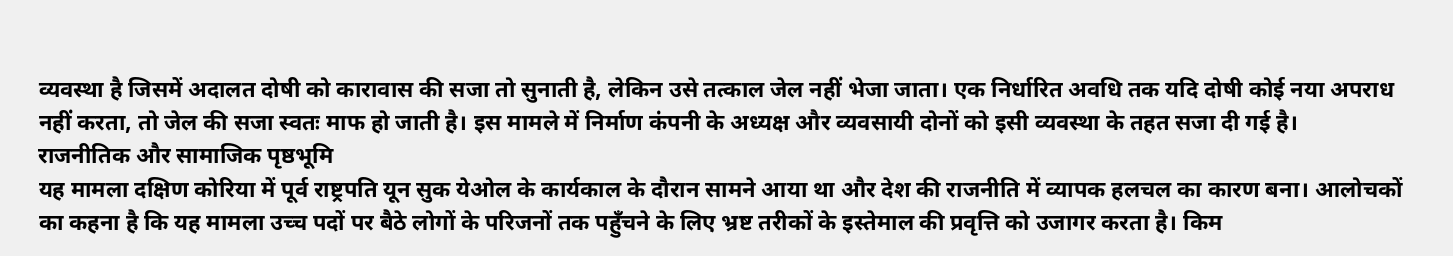व्यवस्था है जिसमें अदालत दोषी को कारावास की सजा तो सुनाती है, लेकिन उसे तत्काल जेल नहीं भेजा जाता। एक निर्धारित अवधि तक यदि दोषी कोई नया अपराध नहीं करता, तो जेल की सजा स्वतः माफ हो जाती है। इस मामले में निर्माण कंपनी के अध्यक्ष और व्यवसायी दोनों को इसी व्यवस्था के तहत सजा दी गई है।
राजनीतिक और सामाजिक पृष्ठभूमि
यह मामला दक्षिण कोरिया में पूर्व राष्ट्रपति यून सुक येओल के कार्यकाल के दौरान सामने आया था और देश की राजनीति में व्यापक हलचल का कारण बना। आलोचकों का कहना है कि यह मामला उच्च पदों पर बैठे लोगों के परिजनों तक पहुँचने के लिए भ्रष्ट तरीकों के इस्तेमाल की प्रवृत्ति को उजागर करता है। किम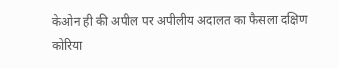केओन ही की अपील पर अपीलीय अदालत का फैसला दक्षिण कोरिया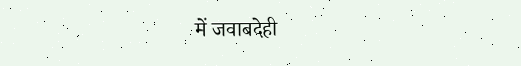में जवाबदेही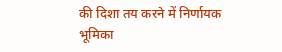की दिशा तय करने में निर्णायक भूमिका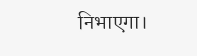निभाएगा।